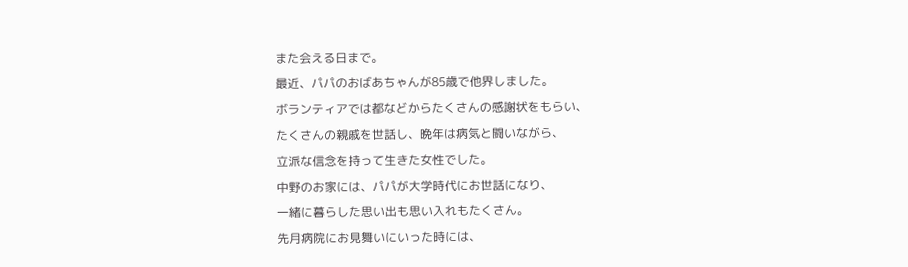また会える日まで。
最近、パパのおばあちゃんが85歳で他界しました。
ボランティアでは都などからたくさんの感謝状をもらい、
たくさんの親戚を世話し、晩年は病気と闘いながら、
立派な信念を持って生きた女性でした。
中野のお家には、パパが大学時代にお世話になり、
一緒に暮らした思い出も思い入れもたくさん。
先月病院にお見舞いにいった時には、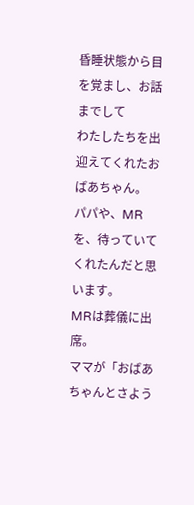昏睡状態から目を覚まし、お話までして
わたしたちを出迎えてくれたおばあちゃん。
パパや、MRを、待っていてくれたんだと思います。
MRは葬儀に出席。
ママが「おばあちゃんとさよう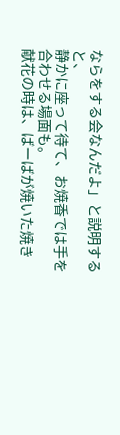ならをする会なんだよ」と説明すると、
静かに座って待て、お焼香では手を合わせる場面も。
献花の時は、ばーばが焼いた焼き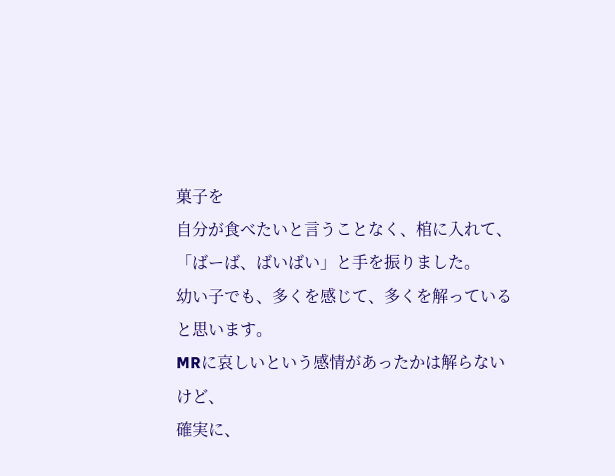菓子を
自分が食べたいと言うことなく、棺に入れて、
「ばーば、ばいばい」と手を振りました。
幼い子でも、多くを感じて、多くを解っていると思います。
MRに哀しいという感情があったかは解らないけど、
確実に、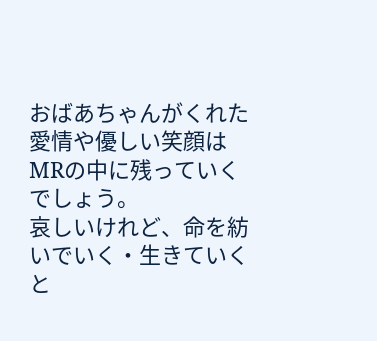おばあちゃんがくれた愛情や優しい笑顔は
MRの中に残っていくでしょう。
哀しいけれど、命を紡いでいく・生きていくと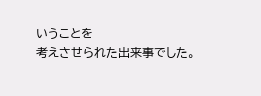いうことを
考えさせられた出来事でした。